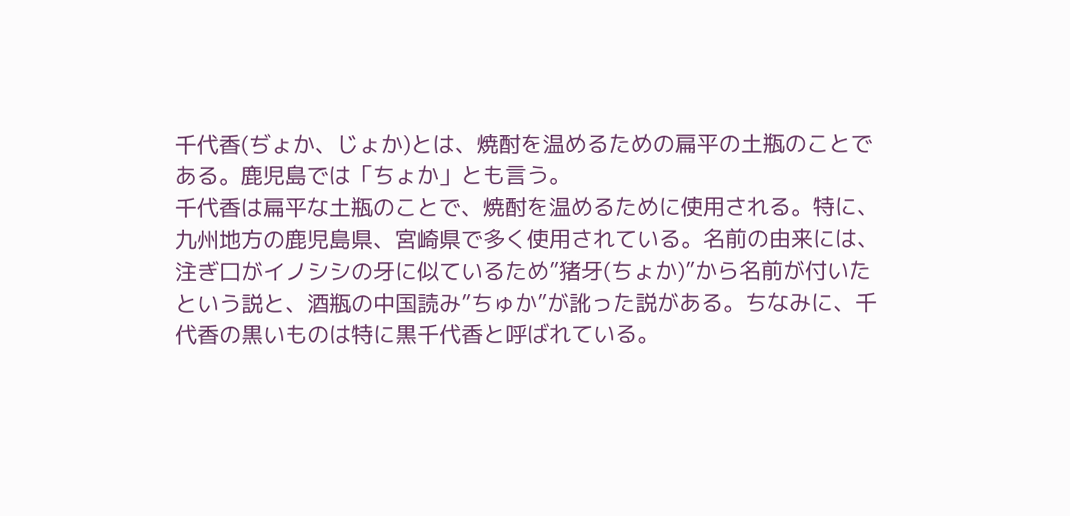千代香(ぢょか、じょか)とは、焼酎を温めるための扁平の土瓶のことである。鹿児島では「ちょか」とも言う。
千代香は扁平な土瓶のことで、焼酎を温めるために使用される。特に、九州地方の鹿児島県、宮崎県で多く使用されている。名前の由来には、注ぎ口がイノシシの牙に似ているため”猪牙(ちょか)”から名前が付いたという説と、酒瓶の中国読み”ちゅか”が訛った説がある。ちなみに、千代香の黒いものは特に黒千代香と呼ばれている。